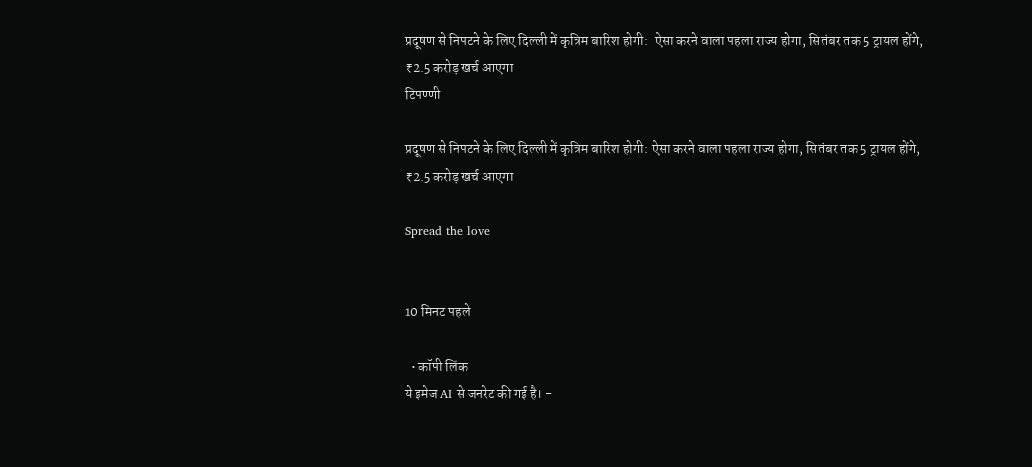प्रदूषण से निपटने के लिए दिल्ली में कृत्रिम बारिश होगी:  ऐसा करने वाला पहला राज्य होगा, सितंबर तक 5 ट्रायल होंगे, ₹2.5 करोड़ खर्च आएगा
टिपण्णी

प्रदूषण से निपटने के लिए दिल्ली में कृत्रिम बारिश होगी: ऐसा करने वाला पहला राज्य होगा, सितंबर तक 5 ट्रायल होंगे, ₹2.5 करोड़ खर्च आएगा

Spread the love


10 मिनट पहले

  • कॉपी लिंक
ये इमेज AI से जनरेट की गई है। -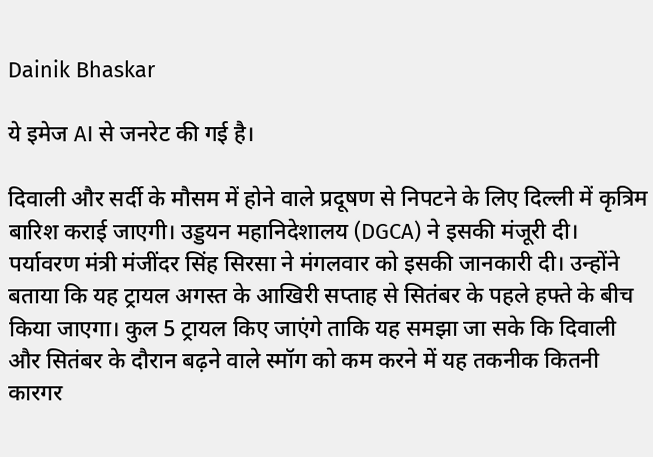Dainik Bhaskar

ये इमेज AI से जनरेट की गई है।

दिवाली और सर्दी के मौसम में होने वाले प्रदूषण से निपटने के लिए दिल्ली में कृत्रिम बारिश कराई जाएगी। उड्डयन महानिदेशालय (DGCA) ने इसकी मंजूरी दी। पर्यावरण मंत्री मंजींदर सिंह सिरसा ने मंगलवार को इसकी जानकारी दी। उन्होंने बताया कि यह ट्रायल अगस्त के आखिरी सप्ताह से सितंबर के पहले हफ्ते के बीच किया जाएगा। कुल 5 ट्रायल किए जाएंगे ताकि यह समझा जा सके कि दिवाली और सितंबर के दौरान बढ़ने वाले स्मॉग को कम करने में यह तकनीक कितनी कारगर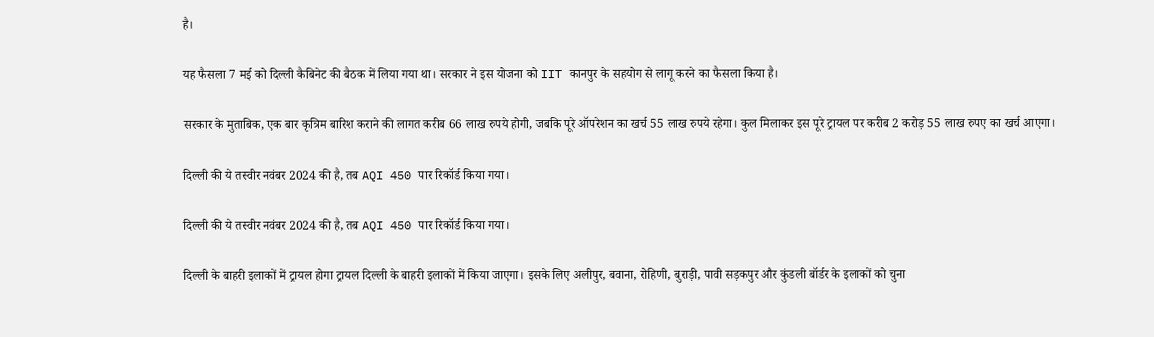है।

यह फैसला 7 मई को दिल्ली कैबिनेट की बैठक में लिया गया था। सरकार ने इस योजना को IIT कानपुर के सहयोग से लागू करने का फैसला किया है।

सरकार के मुताबिक, एक बार कृत्रिम बारिश कराने की लागत करीब 66 लाख रुपये होगी, जबकि पूरे ऑपरेशन का खर्च 55 लाख रुपये रहेगा। कुल मिलाकर इस पूरे ट्रायल पर करीब 2 करोड़ 55 लाख रुपए का खर्च आएगा।

दिल्ली की ये तस्वीर नवंबर 2024 की है, तब AQI 450 पार रिकॉर्ड किया गया।

दिल्ली की ये तस्वीर नवंबर 2024 की है, तब AQI 450 पार रिकॉर्ड किया गया।

दिल्ली के बाहरी इलाकों में ट्रायल होगा ट्रायल दिल्ली के बाहरी इलाकों में किया जाएगा। इसके लिए अलीपुर, बवाना, रोहिणी, बुराड़ी, पावी सड़कपुर और कुंडली बॉर्डर के इलाकों को चुना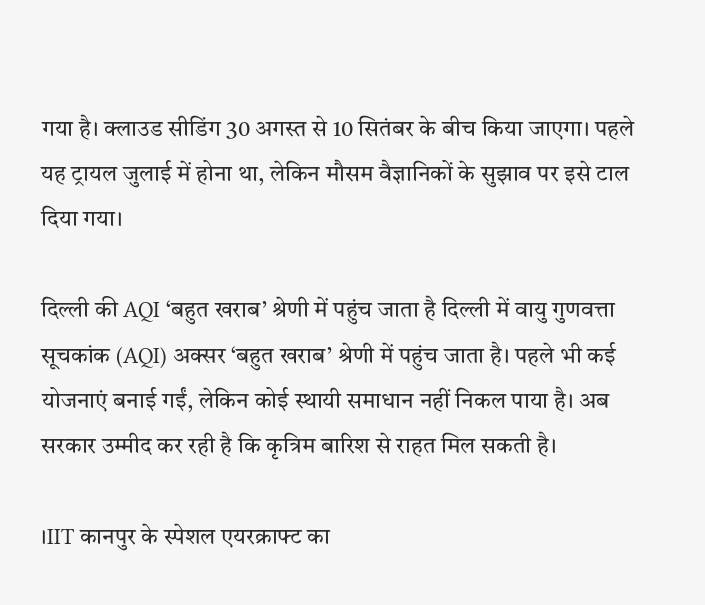गया है। क्लाउड सीडिंग 30 अगस्त से 10 सितंबर के बीच किया जाएगा। पहले यह ट्रायल जुलाई में होना था, लेकिन मौसम वैज्ञानिकों के सुझाव पर इसे टाल दिया गया।

दिल्ली की AQI ‘बहुत खराब’ श्रेणी में पहुंच जाता है दिल्ली में वायु गुणवत्ता सूचकांक (AQI) अक्सर ‘बहुत खराब’ श्रेणी में पहुंच जाता है। पहले भी कई योजनाएं बनाई गईं, लेकिन कोई स्थायी समाधान नहीं निकल पाया है। अब सरकार उम्मीद कर रही है कि कृत्रिम बारिश से राहत मिल सकती है।

।IIT कानपुर के स्पेशल एयरक्राफ्ट का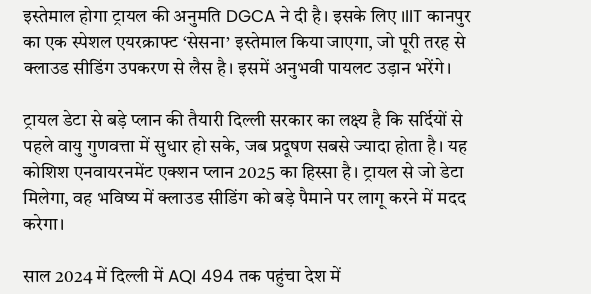इस्तेमाल होगा ट्रायल की अनुमति DGCA ने दी है। इसके लिए ।IIT कानपुर का एक स्पेशल एयरक्राफ्ट ‘सेसना’ इस्तेमाल किया जाएगा, जो पूरी तरह से क्लाउड सीडिंग उपकरण से लैस है। इसमें अनुभवी पायलट उड़ान भरेंगे।

ट्रायल डेटा से बड़े प्लान की तैयारी दिल्ली सरकार का लक्ष्य है कि सर्दियों से पहले वायु गुणवत्ता में सुधार हो सके, जब प्रदूषण सबसे ज्यादा होता है। यह कोशिश एनवायरनमेंट एक्शन प्लान 2025 का हिस्सा है। ट्रायल से जो डेटा मिलेगा, वह भविष्य में क्लाउड सीडिंग को बड़े पैमाने पर लागू करने में मदद करेगा।

साल 2024 में दिल्ली में AQI 494 तक पहुंचा देश में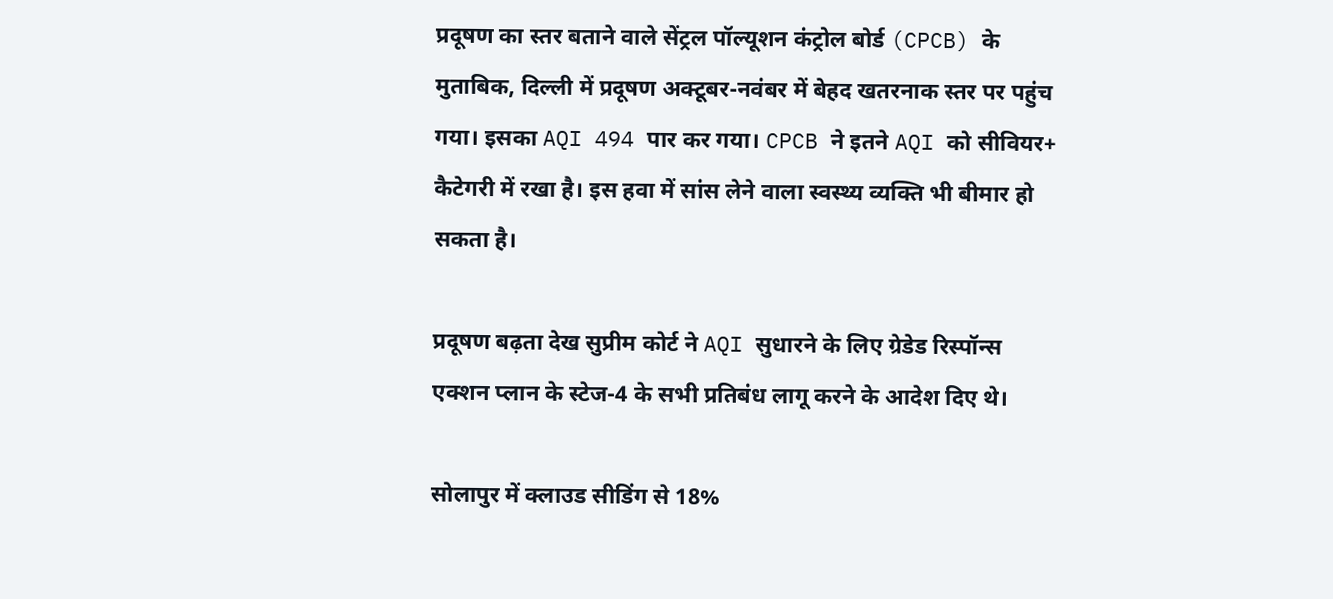प्रदूषण का स्तर बताने वाले सेंट्रल पॉल्यूशन कंट्रोल बोर्ड (CPCB) के मुताबिक, दिल्ली में प्रदूषण अक्टूबर-नवंबर में बेहद खतरनाक स्तर पर पहुंच गया। इसका AQI 494 पार कर गया। CPCB ने इतने AQI को सीवियर+ कैटेगरी में रखा है। इस हवा में सांस लेने वाला स्वस्थ्य व्यक्ति भी बीमार हो सकता है।

प्रदूषण बढ़ता देख सुप्रीम कोर्ट ने AQI सुधारने के लिए ग्रेडेड रिस्पॉन्स एक्शन प्लान के स्टेज-4 के सभी प्रतिबंध लागू करने के आदेश दिए थे।

सोलापुर में क्लाउड सीडिंग से 18%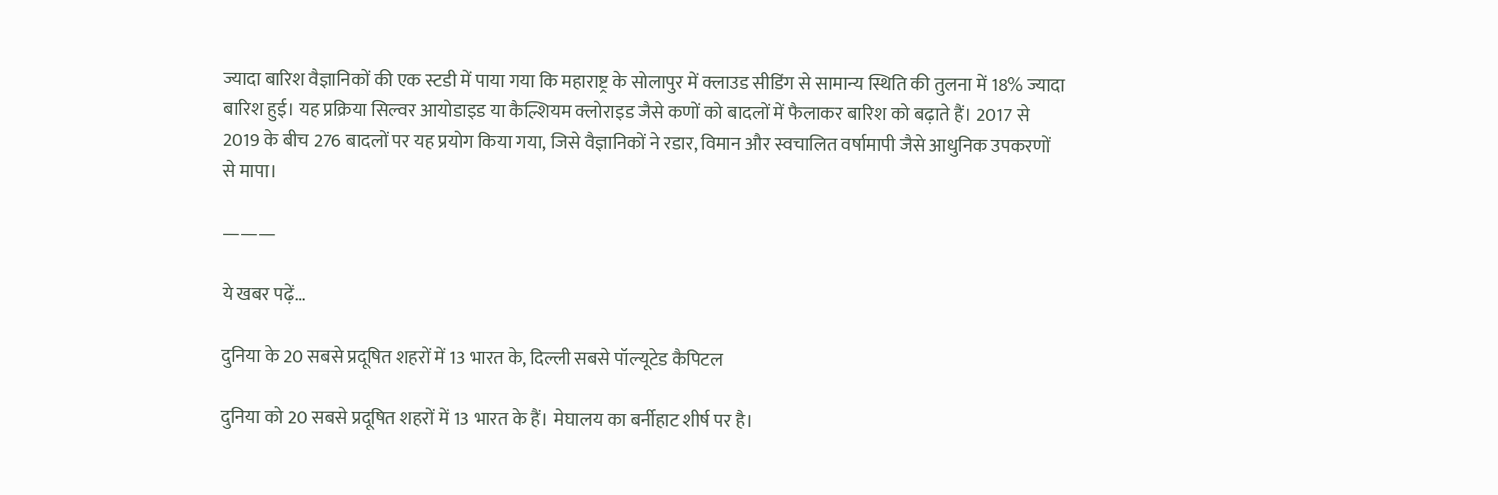ज्यादा बारिश वैज्ञानिकों की एक स्टडी में पाया गया कि महाराष्ट्र के सोलापुर में क्लाउड सीडिंग से सामान्य स्थिति की तुलना में 18% ज्यादा बारिश हुई। यह प्रक्रिया सिल्वर आयोडाइड या कैल्शियम क्लोराइड जैसे कणों को बादलों में फैलाकर बारिश को बढ़ाते हैं। 2017 से 2019 के बीच 276 बादलों पर यह प्रयोग किया गया, जिसे वैज्ञानिकों ने रडार, विमान और स्वचालित वर्षामापी जैसे आधुनिक उपकरणों से मापा।

———

ये खबर पढ़ें…

दुनिया के 20 सबसे प्रदूषित शहरों में 13 भारत के, दिल्ली सबसे पॉल्यूटेड कैपिटल

दुनिया को 20 सबसे प्रदूषित शहरों में 13 भारत के हैं। मेघालय का बर्नीहाट शीर्ष पर है।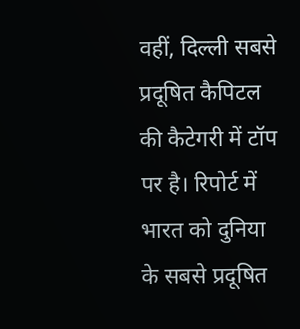वहीं, दिल्ली सबसे प्रदूषित कैपिटल की कैटेगरी में टॉप पर है। रिपोर्ट में भारत को दुनिया के सबसे प्रदूषित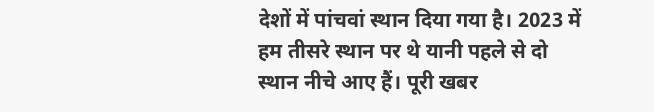देशों में पांचवां स्थान दिया गया है। 2023 में हम तीसरे स्थान पर थे यानी पहले से दो स्थान नीचे आए हैं। पूरी खबर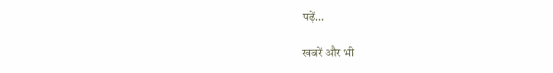पढ़ें…

खबरें और भी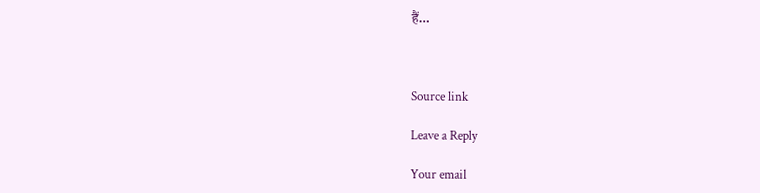हैं…



Source link

Leave a Reply

Your email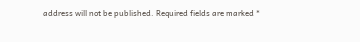address will not be published. Required fields are marked *